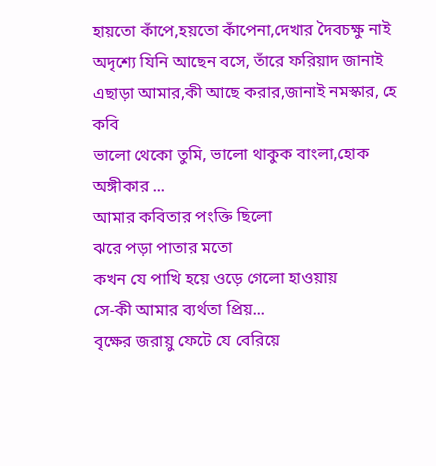হায়তো কাঁপে,হয়তো কাঁপেনা,দেখার দৈবচক্ষু নাই
অদৃশ্যে যিনি আছেন বসে, তাঁরে ফরিয়াদ জানাই
এছাড়া আমার,কী আছে করার,জানাই নমস্কার, হে কবি
ভালো থেকো তুমি, ভালো থাকুক বাংলা,হোক অঙ্গীকার ...
আমার কবিতার পংক্তি ছিলো
ঝরে পড়া পাতার মতো
কখন যে পাখি হয়ে ওড়ে গেলো হাওয়ায়
সে-কী আমার ব্যর্থতা প্রিয়...
বৃক্ষের জরায়ু ফেটে যে বেরিয়ে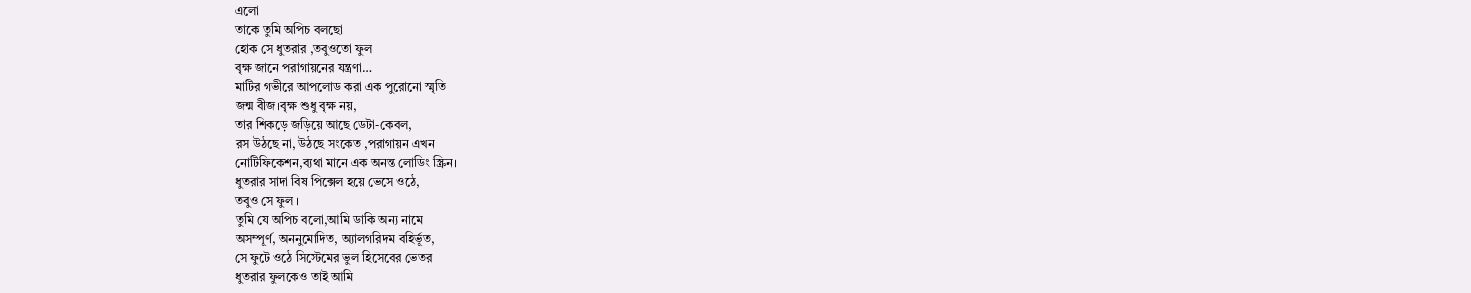এলো
তাকে তুমি অপিচ বলছো
হোক সে ধুতরার ,তবুওতো ফুল
বৃক্ষ জানে পরাগায়নের যন্ত্রণা…
মাটির গভীরে আপলোড করা এক পুরোনো স্মৃতি
জন্ম বীজ।বৃক্ষ শুধু বৃক্ষ নয়,
তার শিকড়ে জড়িয়ে আছে ডেটা-কেবল,
রস উঠছে না, উঠছে সংকেত ,পরাগায়ন এখন
নোটিফিকেশন,ব্যথা মানে এক অনন্ত লোডিং স্ক্রিন।
ধুতরার সাদা বিষ পিক্সেল হয়ে ভেসে ওঠে,
তবুও সে ফুল ।
তুমি যে অপিচ বলো,আমি ডাকি অন্য নামে
অসম্পূর্ণ, অননুমোদিত, অ্যালগরিদম বহির্ভূত,
সে ফুটে ওঠে সিস্টেমের ভুল হিসেবের ভেতর
ধুতরার ফুলকেও তাই আমি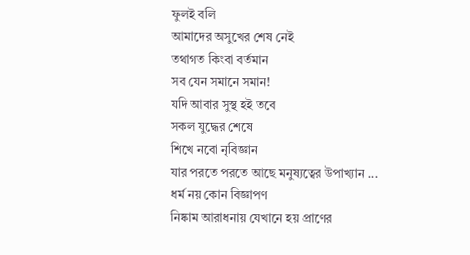ফুলই বলি
আমাদের অসুখের শেষ নেই
তথাগত কিংবা বর্তমান
সব যেন সমানে সমান!
যদি আবার সুস্থ হই তবে
সকল যুদ্ধের শেষে
শিখে নবো নৃবিজ্ঞান
যার পরতে পরতে আছে মনুষ্যত্বের উপাখ্যান ...
ধর্ম নয় কোন বিজ্ঞাপণ
নিষ্কাম আরাধনায় যেখানে হয় প্রাণের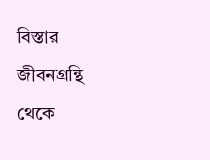বিস্তার
জীবনগ্রন্থি থেকে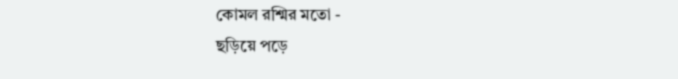কোমল রশ্মির মতো -
ছড়িয়ে পড়ে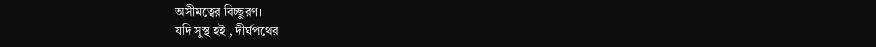অসীমত্বের বিচ্ছুরণ।
যদি সুস্থ হই , দীর্ঘপথের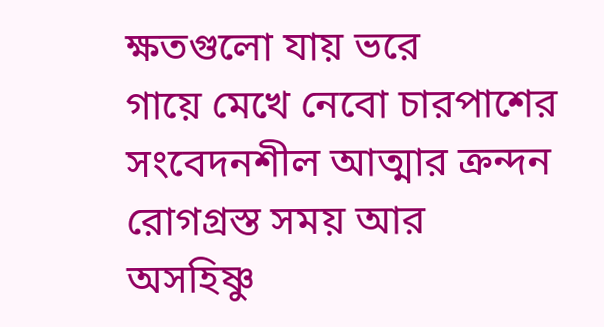ক্ষতগুলো যায় ভরে
গায়ে মেখে নেবো চারপাশের সংবেদনশীল আত্মার ক্রন্দন
রোগগ্রস্ত সময় আর অসহিষ্ণু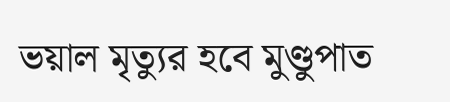ভয়াল মৃত্যুর হবে মুণ্ডুপাত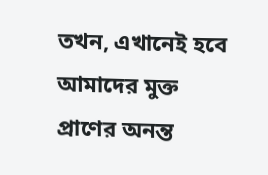তখন, এখানেই হবে আমাদের মুক্ত প্রাণের অনন্ত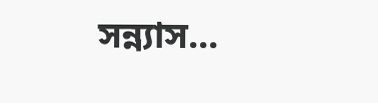সন্ন্যাস...